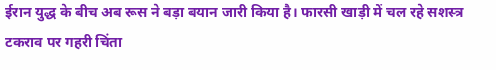ईरान युद्ध के बीच अब रूस ने बड़ा बयान जारी किया है। फारसी खाड़ी में चल रहे सशस्त्र टकराव पर गहरी चिंता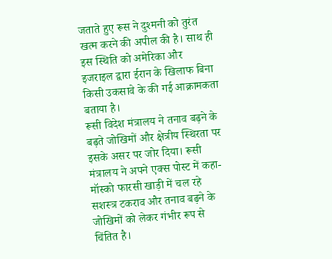जताते हुए रूस ने दुश्मनी को तुरंत खत्म करने की अपील की है। साथ ही इस स्थिति को अमेरिका और इजराइल द्वारा ईरान के खिलाफ बिना किसी उकसावे के की गई आक्रामकता बताया है।
रूसी विदेश मंत्रालय ने तनाव बढ़ने के बढ़ते जोखिमों और क्षेत्रीय स्थिरता पर इसके असर पर जोर दिया। रूसी मंत्रालय ने अपने एक्स पोस्ट में कहा- मॉस्को फारसी खाड़ी में चल रहे सशस्त्र टकराव और तनाव बढ़ने के जोखिमों को लेकर गंभीर रूप से चिंतित है।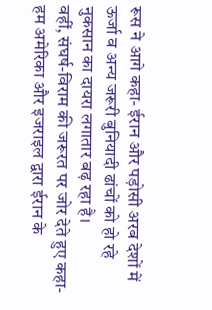रूस ने आगे कहा- ईरान और पड़ोसी अरब देशों में ऊर्जा व अन्य जरूरी बुनियादी ढांचों को हो रहे नुकसान का दायरा लगातार बढ़ रहा है।
वहीं, संघर्ष-विराम की जरूरत पर जोर देते हुए कहा- हम अमेरिका और इजराइल द्वारा ईरान के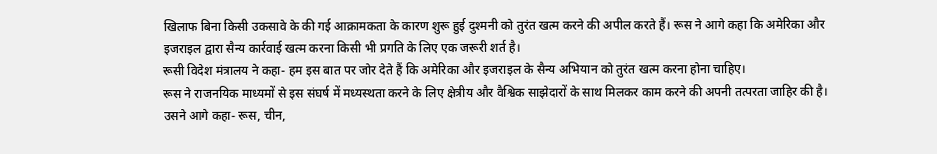खिलाफ बिना किसी उकसावे के की गई आक्रामकता के कारण शुरू हुई दुश्मनी को तुरंत खत्म करने की अपील करते हैं। रूस ने आगे कहा कि अमेरिका और इजराइल द्वारा सैन्य कार्रवाई खत्म करना किसी भी प्रगति के लिए एक जरूरी शर्त है।
रूसी विदेश मंत्रालय ने कहा- हम इस बात पर जोर देते हैं कि अमेरिका और इजराइल के सैन्य अभियान को तुरंत खत्म करना होना चाहिए।
रूस ने राजनयिक माध्यमों से इस संघर्ष में मध्यस्थता करने के लिए क्षेत्रीय और वैश्विक साझेदारों के साथ मिलकर काम करने की अपनी तत्परता जाहिर की है।
उसने आगे कहा- रूस, चीन,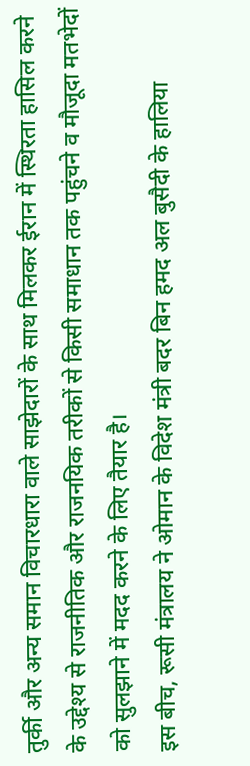तुर्की और अन्य समान विचारधारा वाले साझेदारों के साथ मिलकर ईरान में स्थिरता हासिल करने के उद्देश्य से राजनीतिक और राजनयिक तरीकों से किसी समाधान तक पहुंचने व मौजूदा मतभेदों को सुलझाने में मदद करने के लिए तैयार है।
इस बीच, रूसी मंत्रालय ने ओमान के विदेश मंत्री बदर बिन हमद अल बुसैदी के हालिया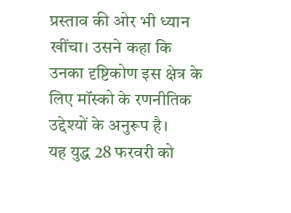प्रस्ताव की ओर भी ध्यान खींचा। उसने कहा कि उनका दृष्टिकोण इस क्षेत्र के लिए मॉस्को के रणनीतिक उद्देश्यों के अनुरूप है।
यह युद्ध 28 फरवरी को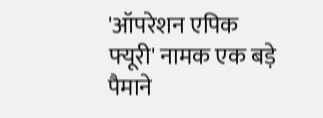'ऑपरेशन एपिक फ्यूरी' नामक एक बड़े पैमाने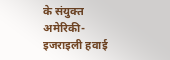के संयुक्त अमेरिकी-इजराइली हवाई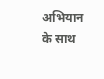अभियान के साथ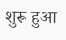शुरू हुआ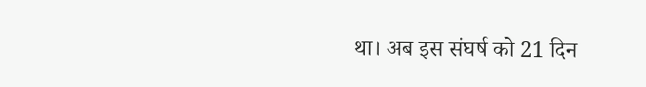था। अब इस संघर्ष को 21 दिन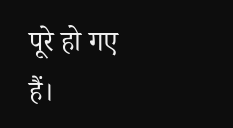पूरे हो गए हैं।